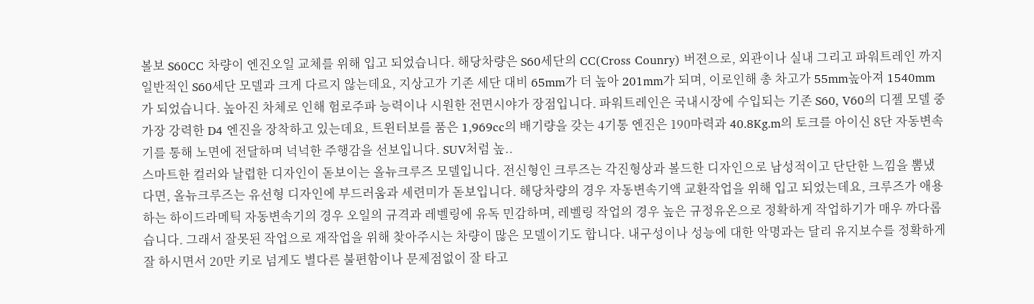볼보 S60CC 차량이 엔진오일 교체를 위해 입고 되었습니다. 해당차량은 S60세단의 CC(Cross Counry) 버젼으로, 외관이나 실내 그리고 파워트레인 까지 일반적인 S60세단 모델과 크게 다르지 않는데요, 지상고가 기존 세단 대비 65mm가 더 높아 201mm가 되며, 이로인해 총 차고가 55mm높아져 1540mm가 되었습니다. 높아진 차체로 인해 험로주파 능력이나 시원한 전면시야가 장점입니다. 파워트레인은 국내시장에 수입되는 기존 S60, V60의 디젤 모델 중 가장 강력한 D4 엔진을 장착하고 있는데요, 트윈터보를 품은 1,969cc의 배기량을 갖는 4기통 엔진은 190마력과 40.8Kg.m의 토크를 아이신 8단 자동변속기를 통해 노면에 전달하며 넉넉한 주행감을 선보입니다. SUV처럼 높..
스마트한 컬러와 날렵한 디자인이 돋보이는 올뉴크루즈 모델입니다. 전신형인 크루즈는 각진형상과 볼드한 디자인으로 남성적이고 단단한 느낌을 뽐냈다면, 올뉴크루즈는 유선형 디자인에 부드러움과 세련미가 돋보입니다. 해당차량의 경우 자동변속기액 교환작업을 위해 입고 되었는데요, 크루즈가 애용하는 하이드라메틱 자동변속기의 경우 오일의 규격과 레벨링에 유독 민감하며, 레벨링 작업의 경우 높은 규정유온으로 정확하게 작업하기가 매우 까다롭습니다. 그래서 잘못된 작업으로 재작업을 위해 찾아주시는 차량이 많은 모델이기도 합니다. 내구성이나 성능에 대한 악명과는 달리 유지보수를 정확하게 잘 하시면서 20만 키로 넘게도 별다른 불편함이나 문제점없이 잘 타고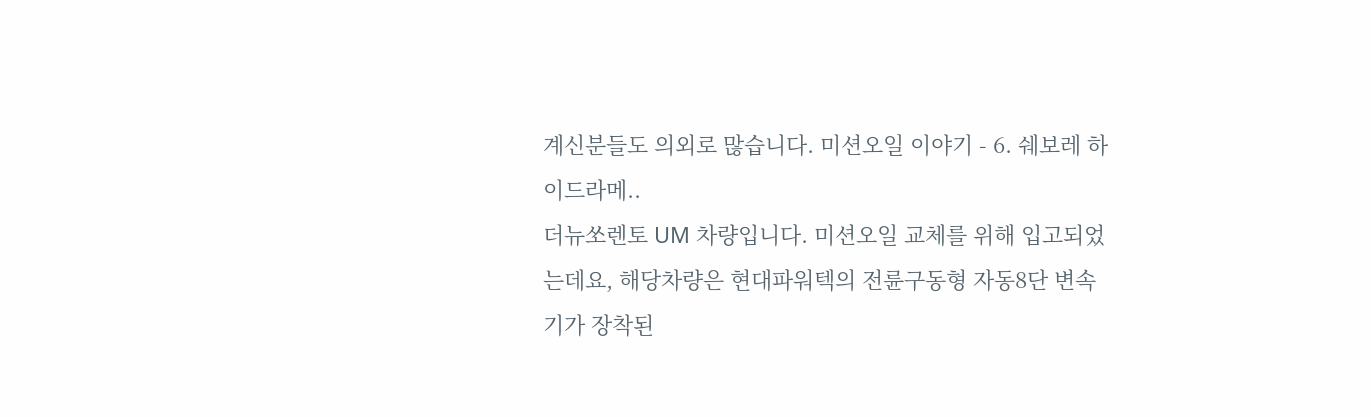계신분들도 의외로 많습니다. 미션오일 이야기 - 6. 쉐보레 하이드라메..
더뉴쏘렌토 UM 차량입니다. 미션오일 교체를 위해 입고되었는데요, 해당차량은 현대파워텍의 전륜구동형 자동8단 변속기가 장착된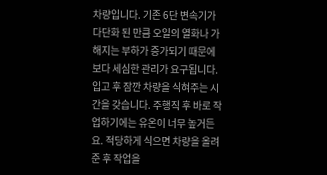차량입니다. 기존 6단 변속기가 다단화 된 만큼 오일의 열화나 가해지는 부하가 증가되기 때문에 보다 세심한 관리가 요구됩니다. 입고 후 잠깐 차량을 식혀주는 시간을 갖습니다. 주행직 후 바로 작업하기에는 유온이 너무 높거든요. 적당하게 식으면 차량을 올려준 후 작업을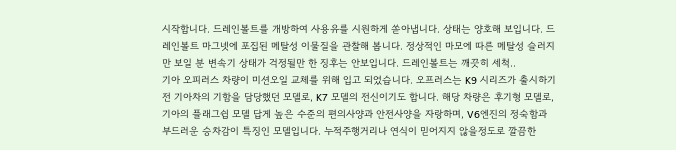시작합니다. 드레인볼트를 개방하여 사용유를 시원하게 쏟아냅니다. 상태는 양호해 보입니다. 드레인볼트 마그넷에 포집된 메탈성 이물질을 관찰해 봅니다. 정상적인 마모에 따른 메탈성 슬러지만 보일 분 변속기 상태가 걱정될만 한 징후는 안보입니다. 드레인볼트는 깨끗히 세척..
기아 오피러스 차량이 미션오일 교체를 위해 입고 되었습니다. 오프러스는 K9 시리즈가 출시하기 전 기아차의 기함을 담당했던 모델로, K7 모델의 전신이기도 합니다. 해당 차량은 후기형 모델로, 기아의 플래그쉽 모델 답게 높은 수준의 편의사양과 안전사양을 자랑하며, V6엔진의 정숙함과 부드러운 승차감이 특징인 모델입니다. 누적주행거리나 연식이 믿어지지 않을정도로 깔끔한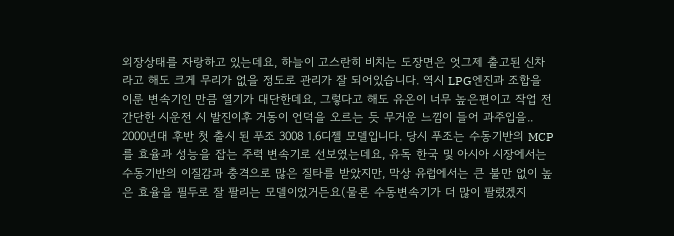외장상태를 자랑하고 있는데요, 하늘이 고스란히 비치는 도장면은 엇그제 출고된 신차라고 해도 크게 무리가 없을 정도로 관리가 잘 되어있습니다. 역시 LPG엔진과 조합을 이룬 변속기인 만큼 열기가 대단한데요, 그렇다고 해도 유온이 너무 높은편이고 작업 전 간단한 시운전 시 발진이후 거동이 언덕을 오르는 듯 무거운 느낌이 들어 과주입을..
2000년대 후반 첫 출시 된 푸조 3008 1.6디젤 모델입니다. 당시 푸조는 수동기반의 MCP를 효율과 성능을 잡는 주력 변속기로 선보였는데요, 유독 한국 및 아시아 시장에서는 수동기반의 이질감과 충격으로 많은 질타를 받았지만, 막상 유럽에서는 큰 불만 없이 높은 효율을 필두로 잘 팔리는 모델이었거든요(물론 수동변속기가 더 많이 팔렸겠지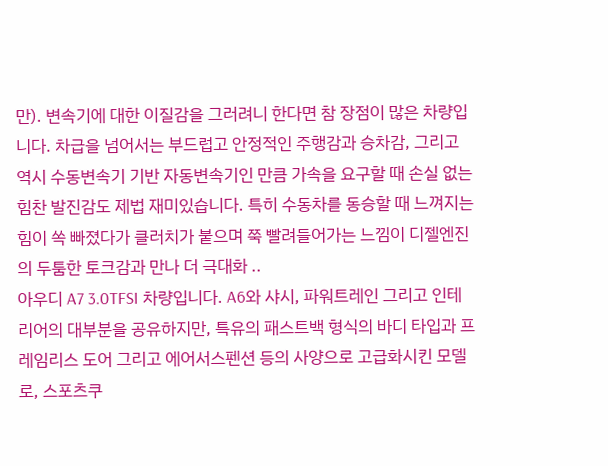만). 변속기에 대한 이질감을 그러려니 한다면 참 장점이 많은 차량입니다. 차급을 넘어서는 부드럽고 안정적인 주행감과 승차감, 그리고 역시 수동변속기 기반 자동변속기인 만큼 가속을 요구할 때 손실 없는 힘찬 발진감도 제법 재미있습니다. 특히 수동차를 동승할 때 느껴지는 힘이 쏙 빠졌다가 클러치가 붙으며 쭉 빨려들어가는 느낌이 디젤엔진의 두툼한 토크감과 만나 더 극대화 ..
아우디 A7 3.0TFSI 차량입니다. A6와 샤시, 파워트레인 그리고 인테리어의 대부분을 공유하지만, 특유의 패스트백 형식의 바디 타입과 프레임리스 도어 그리고 에어서스펜션 등의 사양으로 고급화시킨 모델로, 스포츠쿠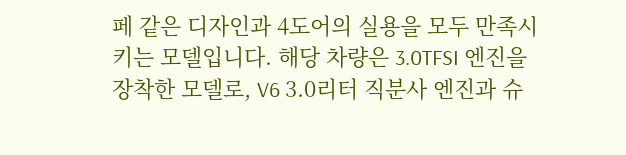페 같은 디자인과 4도어의 실용을 모두 만족시키는 모델입니다. 해당 차량은 3.0TFSI 엔진을 장착한 모델로, V6 3.0리터 직분사 엔진과 슈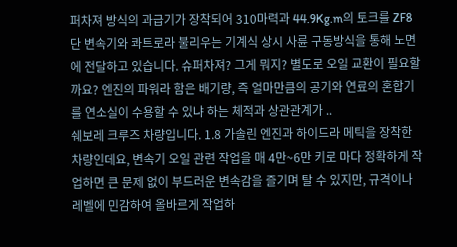퍼차져 방식의 과급기가 장착되어 310마력과 44.9Kg.m의 토크를 ZF8단 변속기와 콰트로라 불리우는 기계식 상시 사륜 구동방식을 통해 노면에 전달하고 있습니다. 슈퍼차져? 그게 뭐지? 별도로 오일 교환이 필요할까요? 엔진의 파워라 함은 배기량, 즉 얼마만큼의 공기와 연료의 혼합기를 연소실이 수용할 수 있냐 하는 체적과 상관관계가 ..
쉐보레 크루즈 차량입니다. 1.8 가솔린 엔진과 하이드라 메틱을 장착한 차량인데요, 변속기 오일 관련 작업을 매 4만~6만 키로 마다 정확하게 작업하면 큰 문제 없이 부드러운 변속감을 즐기며 탈 수 있지만, 규격이나 레벨에 민감하여 올바르게 작업하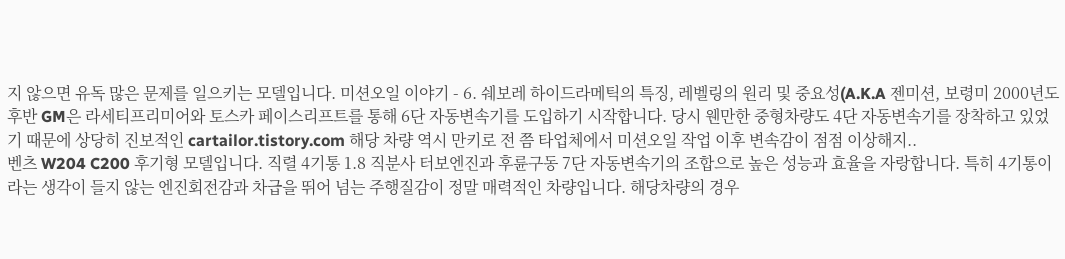지 않으면 유독 많은 문제를 일으키는 모델입니다. 미션오일 이야기 - 6. 쉐보레 하이드라메틱의 특징, 레벨링의 원리 및 중요성(A.K.A 젠미션, 보령미 2000년도 후반 GM은 라세티프리미어와 토스카 페이스리프트를 통해 6단 자동변속기를 도입하기 시작합니다. 당시 웬만한 중형차량도 4단 자동변속기를 장착하고 있었기 때문에 상당히 진보적인 cartailor.tistory.com 해당 차량 역시 만키로 전 쯤 타업체에서 미션오일 작업 이후 변속감이 점점 이상해지..
벤츠 W204 C200 후기형 모델입니다. 직렬 4기통 1.8 직분사 터보엔진과 후륜구동 7단 자동변속기의 조합으로 높은 성능과 효율을 자랑합니다. 특히 4기통이라는 생각이 들지 않는 엔진회전감과 차급을 뛰어 넘는 주행질감이 정말 매력적인 차량입니다. 해당차량의 경우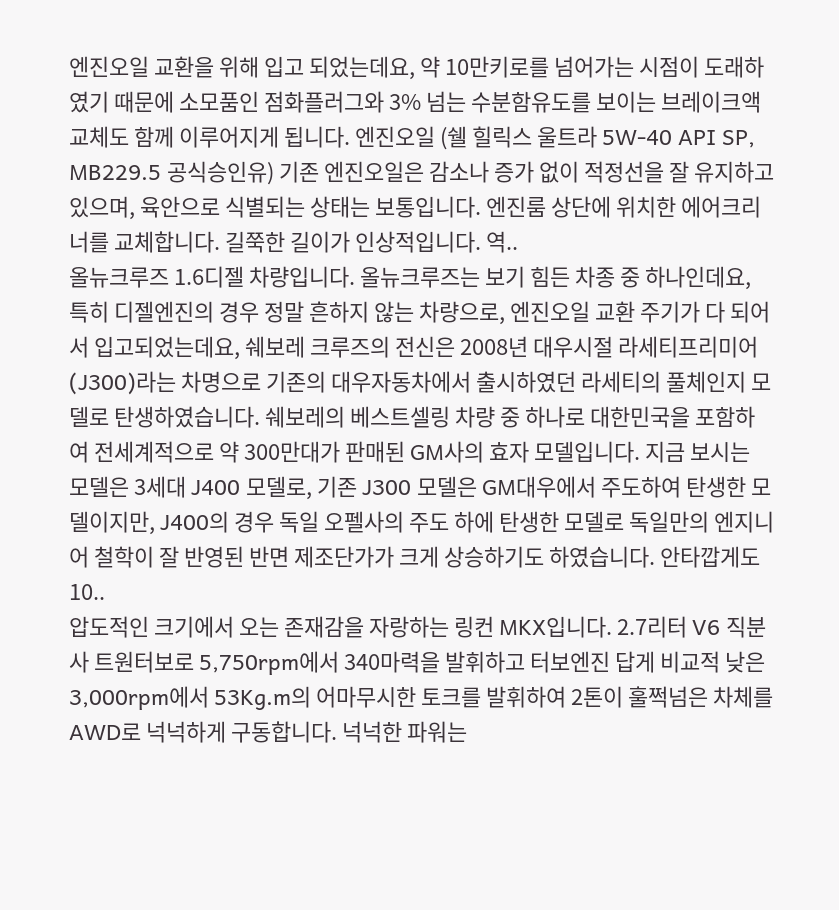엔진오일 교환을 위해 입고 되었는데요, 약 10만키로를 넘어가는 시점이 도래하였기 때문에 소모품인 점화플러그와 3% 넘는 수분함유도를 보이는 브레이크액 교체도 함께 이루어지게 됩니다. 엔진오일 (쉘 힐릭스 울트라 5W-40 API SP, MB229.5 공식승인유) 기존 엔진오일은 감소나 증가 없이 적정선을 잘 유지하고 있으며, 육안으로 식별되는 상태는 보통입니다. 엔진룸 상단에 위치한 에어크리너를 교체합니다. 길쭉한 길이가 인상적입니다. 역..
올뉴크루즈 1.6디젤 차량입니다. 올뉴크루즈는 보기 힘든 차종 중 하나인데요, 특히 디젤엔진의 경우 정말 흔하지 않는 차량으로, 엔진오일 교환 주기가 다 되어서 입고되었는데요, 쉐보레 크루즈의 전신은 2008년 대우시절 라세티프리미어(J300)라는 차명으로 기존의 대우자동차에서 출시하였던 라세티의 풀체인지 모델로 탄생하였습니다. 쉐보레의 베스트셀링 차량 중 하나로 대한민국을 포함하여 전세계적으로 약 300만대가 판매된 GM사의 효자 모델입니다. 지금 보시는 모델은 3세대 J400 모델로, 기존 J300 모델은 GM대우에서 주도하여 탄생한 모델이지만, J400의 경우 독일 오펠사의 주도 하에 탄생한 모델로 독일만의 엔지니어 철학이 잘 반영된 반면 제조단가가 크게 상승하기도 하였습니다. 안타깝게도 10..
압도적인 크기에서 오는 존재감을 자랑하는 링컨 MKX입니다. 2.7리터 V6 직분사 트원터보로 5,750rpm에서 340마력을 발휘하고 터보엔진 답게 비교적 낮은 3,000rpm에서 53Kg.m의 어마무시한 토크를 발휘하여 2톤이 훌쩍넘은 차체를 AWD로 넉넉하게 구동합니다. 넉넉한 파워는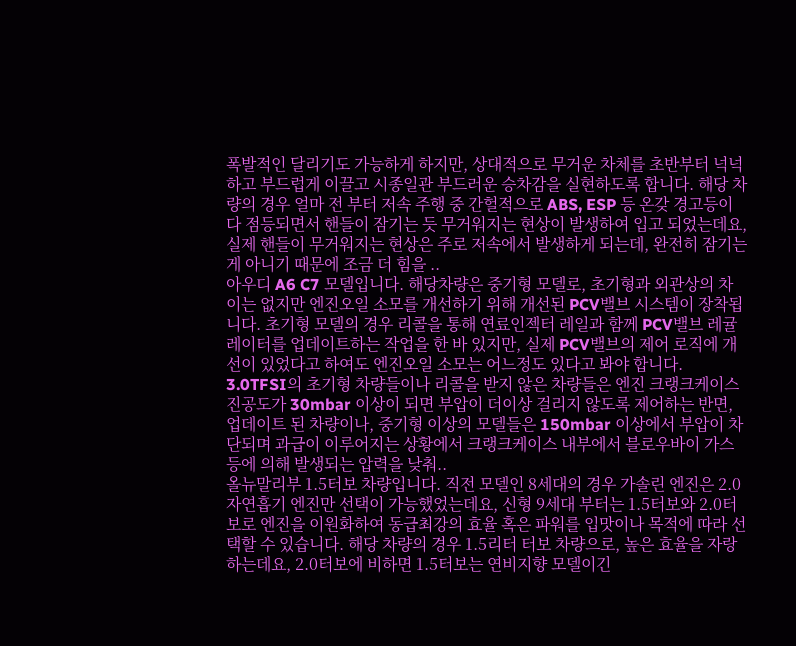폭발적인 달리기도 가능하게 하지만, 상대적으로 무거운 차체를 초반부터 넉넉하고 부드럽게 이끌고 시종일관 부드러운 승차감을 실현하도록 합니다. 해당 차량의 경우 얼마 전 부터 저속 주행 중 간헐적으로 ABS, ESP 등 온갖 경고등이 다 점등되면서 핸들이 잠기는 듯 무거워지는 현상이 발생하여 입고 되었는데요, 실제 핸들이 무거워지는 현상은 주로 저속에서 발생하게 되는데, 완전히 잠기는게 아니기 때문에 조금 더 힘을 ..
아우디 A6 C7 모델입니다. 해당차량은 중기형 모델로, 초기형과 외관상의 차이는 없지만 엔진오일 소모를 개선하기 위해 개선된 PCV밸브 시스템이 장착됩니다. 초기형 모델의 경우 리콜을 통해 연료인젝터 레일과 함께 PCV밸브 레귤레이터를 업데이트하는 작업을 한 바 있지만, 실제 PCV밸브의 제어 로직에 개선이 있었다고 하여도 엔진오일 소모는 어느정도 있다고 봐야 합니다. 3.0TFSI의 초기형 차량들이나 리콜을 받지 않은 차량들은 엔진 크랭크케이스 진공도가 30mbar 이상이 되면 부압이 더이상 걸리지 않도록 제어하는 반면, 업데이트 된 차량이나, 중기형 이상의 모델들은 150mbar 이상에서 부압이 차단되며 과급이 이루어지는 상황에서 크랭크케이스 내부에서 블로우바이 가스 등에 의해 발생되는 압력을 낮춰..
올뉴말리부 1.5터보 차량입니다. 직전 모델인 8세대의 경우 가솔린 엔진은 2.0 자연흡기 엔진만 선택이 가능했었는데요, 신형 9세대 부터는 1.5터보와 2.0터보로 엔진을 이원화하여 동급최강의 효율 혹은 파워를 입맛이나 목적에 따라 선택할 수 있습니다. 해당 차량의 경우 1.5리터 터보 차량으로, 높은 효율을 자랑하는데요, 2.0터보에 비하면 1.5터보는 연비지향 모델이긴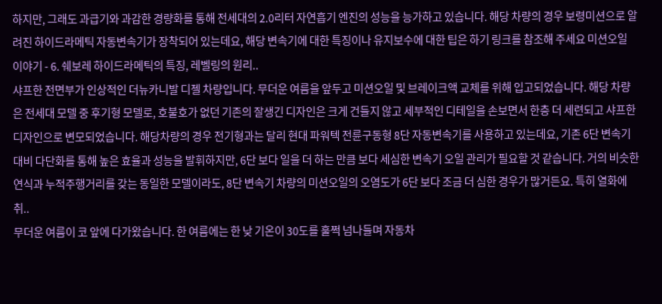하지만, 그래도 과급기와 과감한 경량화를 통해 전세대의 2.0리터 자연흡기 엔진의 성능을 능가하고 있습니다. 해당 차량의 경우 보령미션으로 알려진 하이드라메틱 자동변속기가 장착되어 있는데요, 해당 변속기에 대한 특징이나 유지보수에 대한 팁은 하기 링크를 참조해 주세요 미션오일 이야기 - 6. 쉐보레 하이드라메틱의 특징, 레벨링의 원리..
샤프한 전면부가 인상적인 더뉴카니발 디젤 차량입니다. 무더운 여름을 앞두고 미션오일 및 브레이크액 교체를 위해 입고되었습니다. 해당 차량은 전세대 모델 중 후기형 모델로, 호불호가 없던 기존의 잘생긴 디자인은 크게 건들지 않고 세부적인 디테일을 손보면서 한층 더 세련되고 샤프한 디자인으로 변모되었습니다. 해당차량의 경우 전기형과는 달리 현대 파워텍 전륜구동형 8단 자동변속기를 사용하고 있는데요, 기존 6단 변속기 대비 다단화를 통해 높은 효율과 성능을 발휘하지만, 6단 보다 일을 더 하는 만큼 보다 세심한 변속기 오일 관리가 필요할 것 같습니다. 거의 비슷한 연식과 누적주행거리를 갖는 동일한 모델이라도, 8단 변속기 차량의 미션오일의 오염도가 6단 보다 조금 더 심한 경우가 많거든요. 특히 열화에 취..
무더운 여름이 코 앞에 다가왔습니다. 한 여름에는 한 낮 기온이 30도를 훌쩍 넘나들며 자동차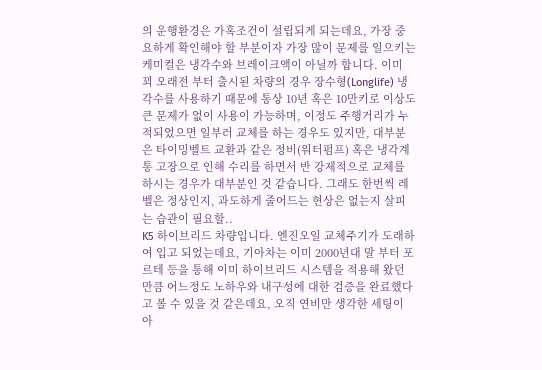의 운행환경은 가혹조건이 설립되게 되는데요, 가장 중요하게 확인해야 할 부분이자 가장 많이 문제를 일으키는 케미컬은 냉각수와 브레이크액이 아닐까 합니다. 이미 꾀 오래전 부터 출시된 차량의 경우 장수형(Longlife) 냉각수를 사용하기 때문에 통상 10년 혹은 10만키로 이상도 큰 문제가 없이 사용이 가능하며, 이정도 주행거리가 누적되었으면 일부러 교체를 하는 경우도 있지만, 대부분은 타이밍벨트 교환과 같은 정비(워터펌프) 혹은 냉각계통 고장으로 인해 수리를 하면서 반 강제적으로 교체를 하시는 경우가 대부분인 것 같습니다. 그래도 한번씩 레벨은 정상인지, 과도하게 줄어드는 현상은 없는지 살피는 습관이 필요할..
K5 하이브리드 차량입니다. 엔진오일 교체주기가 도래하여 입고 되었는데요, 기아차는 이미 2000년대 말 부터 포르테 등을 통해 이미 하이브리드 시스템을 적용해 왔던 만큼 어느정도 노하우와 내구성에 대한 검증을 완료했다고 볼 수 있을 것 같은데요, 오직 연비만 생각한 세팅이 아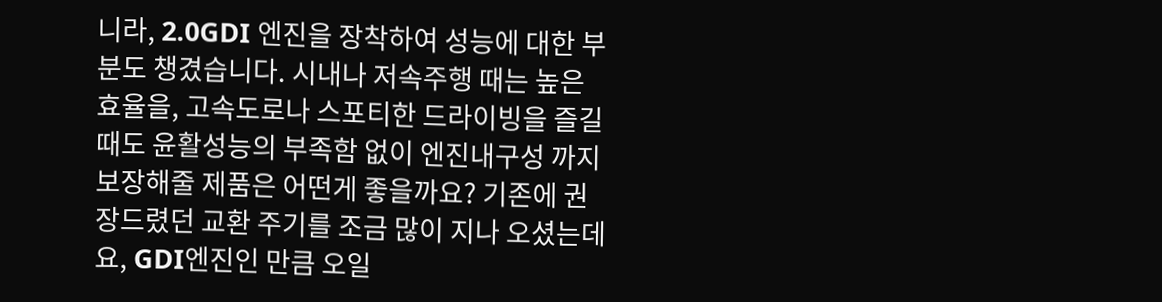니라, 2.0GDI 엔진을 장착하여 성능에 대한 부분도 챙겼습니다. 시내나 저속주행 때는 높은 효율을, 고속도로나 스포티한 드라이빙을 즐길 때도 윤활성능의 부족함 없이 엔진내구성 까지 보장해줄 제품은 어떤게 좋을까요? 기존에 권장드렸던 교환 주기를 조금 많이 지나 오셨는데요, GDI엔진인 만큼 오일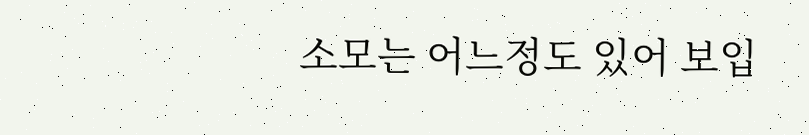소모는 어느정도 있어 보입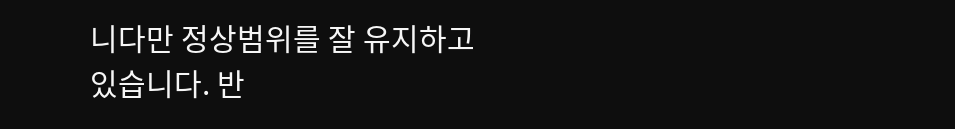니다만 정상범위를 잘 유지하고 있습니다. 반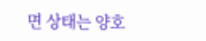면 상태는 양호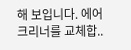해 보입니다. 에어크리너를 교체합..